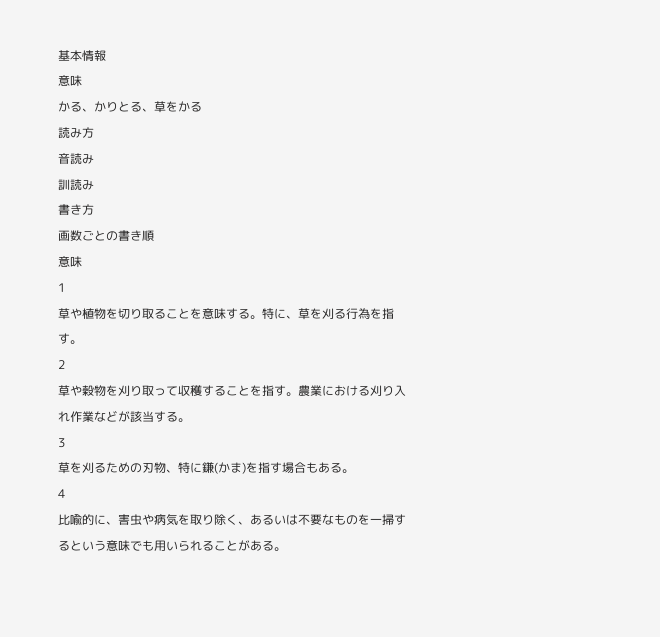基本情報
意味
かる、かりとる、草をかる
読み方
音読み
訓読み
書き方
画数ごとの書き順
意味
1
草や植物を切り取ることを意味する。特に、草を刈る行為を指す。
2
草や穀物を刈り取って収穫することを指す。農業における刈り入れ作業などが該当する。
3
草を刈るための刃物、特に鎌(かま)を指す場合もある。
4
比喩的に、害虫や病気を取り除く、あるいは不要なものを一掃するという意味でも用いられることがある。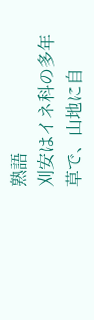熟語
刈安はイネ科の多年草で、山地に自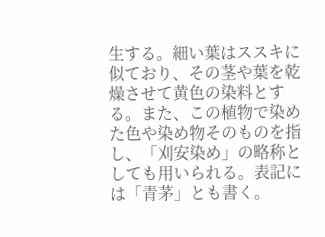生する。細い葉はススキに似ており、その茎や葉を乾燥させて黄色の染料とする。また、この植物で染めた色や染め物そのものを指し、「刈安染め」の略称としても用いられる。表記には「青茅」とも書く。